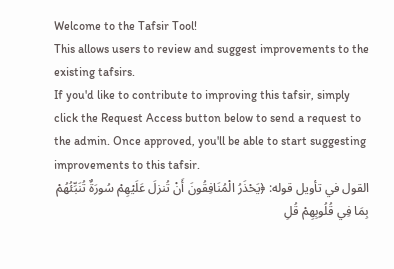Welcome to the Tafsir Tool!
This allows users to review and suggest improvements to the existing tafsirs.
If you'd like to contribute to improving this tafsir, simply click the Request Access button below to send a request to the admin. Once approved, you'll be able to start suggesting improvements to this tafsir.
القول في تأويل قوله: ﴿يَحْذَرُ الْمُنَافِقُونَ أَنْ تُنزلَ عَلَيْهِمْ سُورَةٌ تُنَبِّئُهُمْ بِمَا فِي قُلُوبِهِمْ قُلِ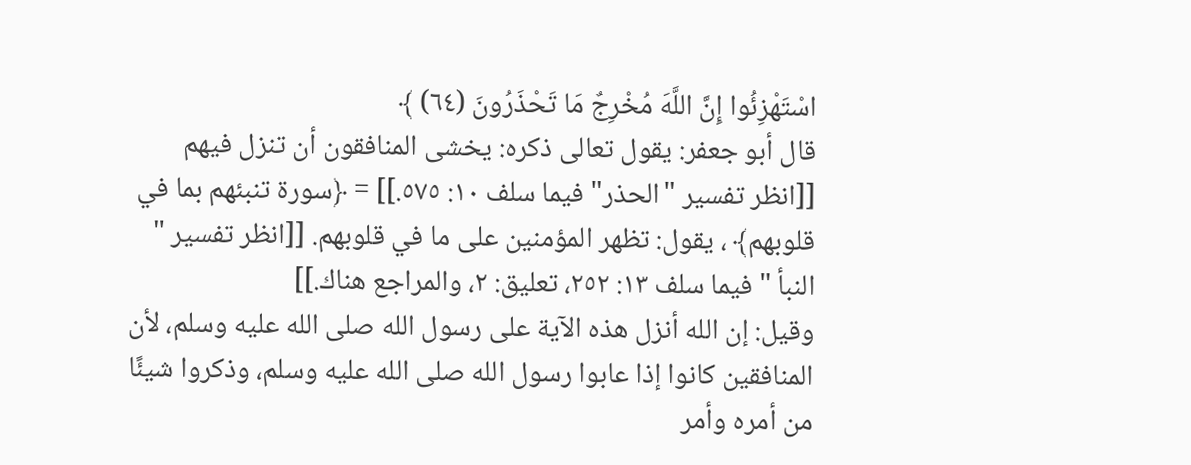اسْتَهْزِئُوا إِنَّ اللَّهَ مُخْرِجٌ مَا تَحْذَرُونَ (٦٤) ﴾
قال أبو جعفر: يقول تعالى ذكره: يخشى المنافقون أن تنزل فيهم [[انظر تفسير "الحذر" فيما سلف ١٠: ٥٧٥.]] = ﴿سورة تنبئهم بما في قلوبهم﴾ ، يقول: تظهر المؤمنين على ما في قلوبهم. [[انظر تفسير " النبأ " فيما سلف ١٣: ٢٥٢، تعليق: ٢، والمراجع هناك.]]
وقيل: إن الله أنزل هذه الآية على رسول الله صلى الله عليه وسلم، لأن المنافقين كانوا إذا عابوا رسول الله صلى الله عليه وسلم، وذكروا شيئًا من أمره وأمر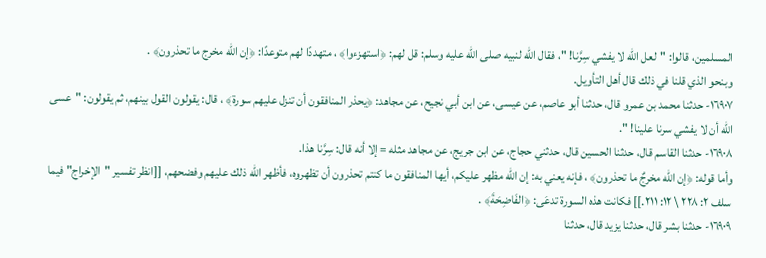المسلمين، قالوا: "لعل الله لا يفشي سِرَّنا! "، فقال الله لنبيه صلى الله عليه وسلم: قل لهم: ﴿استهزءوا﴾ ، متهددًا لهم متوعدًا: ﴿إن الله مخرج ما تحذرون﴾ .
وبنحو الذي قلنا في ذلك قال أهل التأويل.
١٦٩٠٧- حدثنا محمد بن عمرو قال، حدثنا أبو عاصم، عن عيسى، عن ابن أبي نجيح، عن مجاهد: ﴿يحذر المنافقون أن تنزل عليهم سورة﴾ ، قال: يقولون القول بينهم، ثم يقولون: "عسى الله أن لا يفشي سرنا علينا! ".
١٦٩٠٨- حدثنا القاسم قال، حدثنا الحسين قال، حدثني حجاج، عن ابن جريج، عن مجاهد مثله = إلا أنه قال: سِرَّنا هذا.
وأما قوله: ﴿إن الله مخرجٌ ما تحذرون﴾ ، فإنه يعني به: إن الله مظهر عليكم، أيها المنافقون ما كنتم تحذرون أن تظهروه، فأظهر الله ذلك عليهم وفضحهم، [[انظر تفسير "الإخراج" فيما سلف ٢: ٢٢٨ \ ١٢: ٢١١.]] فكانت هذه السورة تدعَى: ﴿الفَاضِحَةَ﴾ .
١٦٩٠٩- حدثنا بشر قال، حدثنا يزيد قال، حدثنا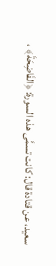سعيد، عن قتادة قال: كانت تسمَّى هذه السورة: ﴿الفَاضِحَةَ﴾ ،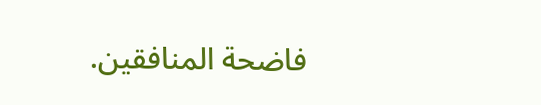فاضحة المنافقين.